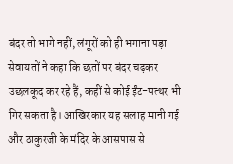बंदर तो भागे नहीं, लंगूरों को ही भगाना पड़ा
सेवायतों ने कहा कि छतों पर बंदर चढ़कर उछलकूद कर रहे हैं, कहीं से कोई ईंट-पत्थर भी गिर सकता है। आखिरकार यह सलाह मानी गई और ठाकुरजी के मंदिर के आसपास से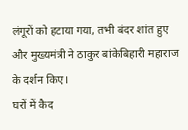लंगूरों को हटाया गया, तभी बंदर शांत हुए और मुख्यमंत्री ने ठाकुर बांकेबिहारी महाराज के दर्शन किए।
घरों में कैद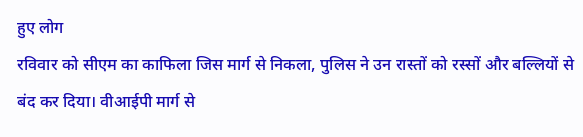हुए लोग
रविवार को सीएम का काफिला जिस मार्ग से निकला, पुलिस ने उन रास्तों को रस्सों और बल्लियों से बंद कर दिया। वीआईपी मार्ग से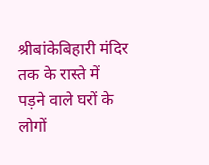श्रीबांकेबिहारी मंदिर तक के रास्ते में पड़ने वाले घरों के लोगों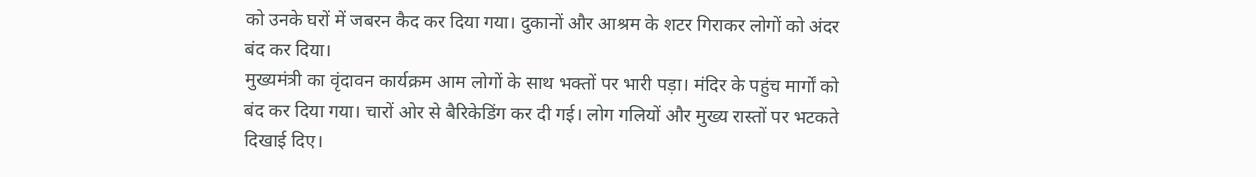को उनके घरों में जबरन कैद कर दिया गया। दुकानों और आश्रम के शटर गिराकर लोगों को अंदर बंद कर दिया।
मुख्यमंत्री का वृंदावन कार्यक्रम आम लोगों के साथ भक्तों पर भारी पड़ा। मंदिर के पहुंच मार्गों को बंद कर दिया गया। चारों ओर से बैरिकेडिंग कर दी गई। लोग गलियों और मुख्य रास्तों पर भटकते दिखाई दिए।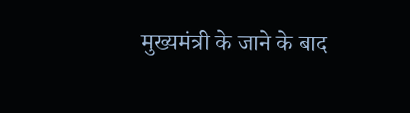मुख्यमंत्री के जाने के बाद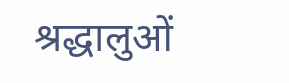श्रद्धालुओं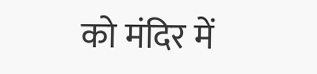को मंदिर में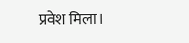प्रवेश मिला।